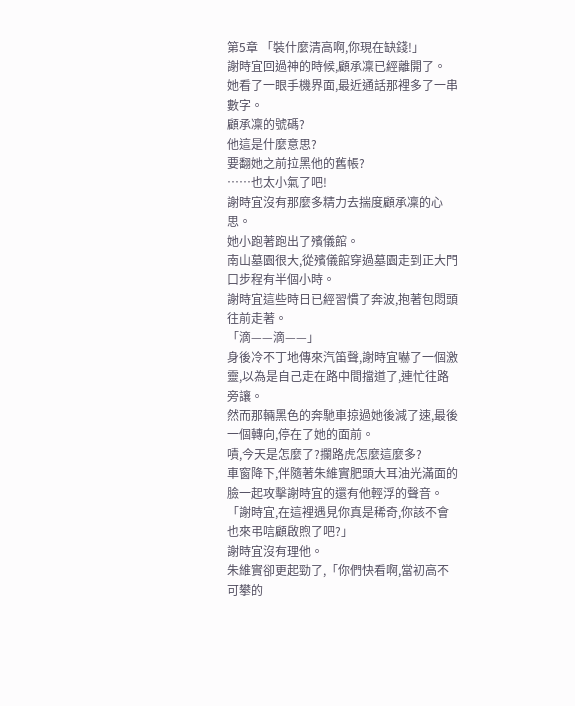第5章 「裝什麼清高啊,你現在缺錢!」
謝時宜回過神的時候,顧承凜已經離開了。
她看了一眼手機界面,最近通話那裡多了一串數字。
顧承凜的號碼?
他這是什麼意思?
要翻她之前拉黑他的舊帳?
……也太小氣了吧!
謝時宜沒有那麼多精力去揣度顧承凜的心思。
她小跑著跑出了殯儀館。
南山墓園很大,從殯儀館穿過墓園走到正大門口步程有半個小時。
謝時宜這些時日已經習慣了奔波,抱著包悶頭往前走著。
「滴——滴——」
身後冷不丁地傳來汽笛聲,謝時宜嚇了一個激靈,以為是自己走在路中間擋道了,連忙往路旁讓。
然而那輛黑色的奔馳車掠過她後減了速,最後一個轉向,停在了她的面前。
嘖,今天是怎麼了?攔路虎怎麼這麼多?
車窗降下,伴隨著朱維實肥頭大耳油光滿面的臉一起攻擊謝時宜的還有他輕浮的聲音。
「謝時宜,在這裡遇見你真是稀奇,你該不會也來弔唁顧啟煦了吧?」
謝時宜沒有理他。
朱維實卻更起勁了,「你們快看啊,當初高不可攀的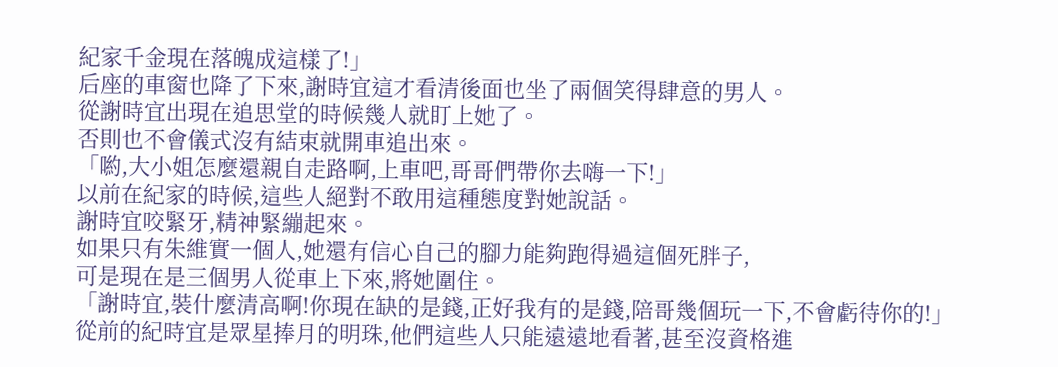紀家千金現在落魄成這樣了!」
后座的車窗也降了下來,謝時宜這才看清後面也坐了兩個笑得肆意的男人。
從謝時宜出現在追思堂的時候幾人就盯上她了。
否則也不會儀式沒有結束就開車追出來。
「喲,大小姐怎麼還親自走路啊,上車吧,哥哥們帶你去嗨一下!」
以前在紀家的時候,這些人絕對不敢用這種態度對她說話。
謝時宜咬緊牙,精神緊繃起來。
如果只有朱維實一個人,她還有信心自己的腳力能夠跑得過這個死胖子,
可是現在是三個男人從車上下來,將她圍住。
「謝時宜,裝什麼清高啊!你現在缺的是錢,正好我有的是錢,陪哥幾個玩一下,不會虧待你的!」
從前的紀時宜是眾星捧月的明珠,他們這些人只能遠遠地看著,甚至沒資格進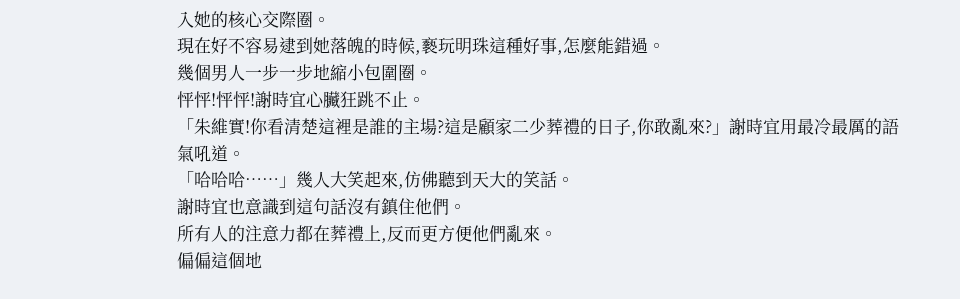入她的核心交際圈。
現在好不容易逮到她落魄的時候,褻玩明珠這種好事,怎麼能錯過。
幾個男人一步一步地縮小包圍圈。
怦怦!怦怦!謝時宜心臟狂跳不止。
「朱維實!你看清楚這裡是誰的主場?這是顧家二少葬禮的日子,你敢亂來?」謝時宜用最冷最厲的語氣吼道。
「哈哈哈……」幾人大笑起來,仿佛聽到天大的笑話。
謝時宜也意識到這句話沒有鎮住他們。
所有人的注意力都在葬禮上,反而更方便他們亂來。
偏偏這個地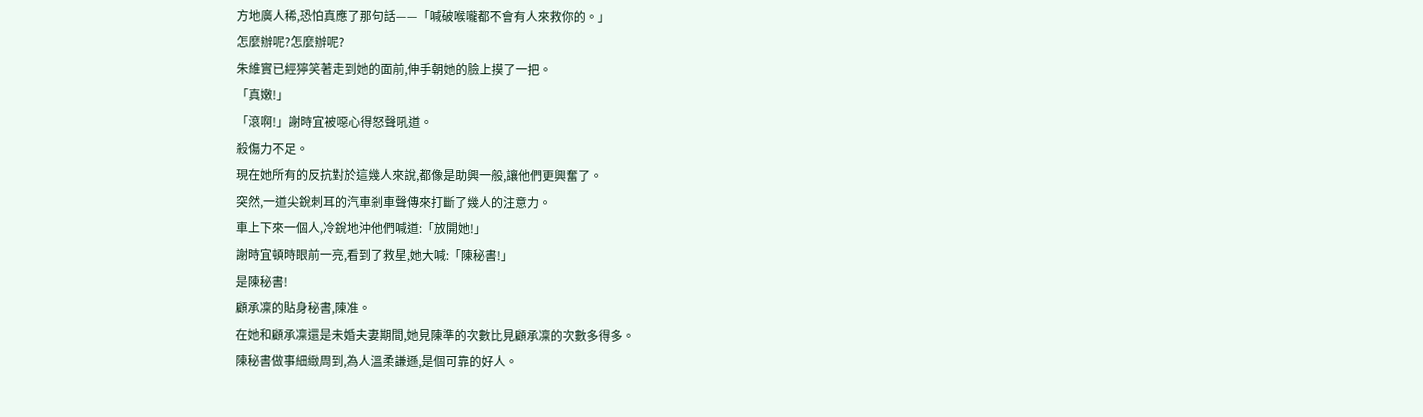方地廣人稀,恐怕真應了那句話——「喊破喉嚨都不會有人來救你的。」
怎麼辦呢?怎麼辦呢?
朱維實已經獰笑著走到她的面前,伸手朝她的臉上摸了一把。
「真嫩!」
「滾啊!」謝時宜被噁心得怒聲吼道。
殺傷力不足。
現在她所有的反抗對於這幾人來說,都像是助興一般,讓他們更興奮了。
突然,一道尖銳刺耳的汽車剎車聲傳來打斷了幾人的注意力。
車上下來一個人,冷銳地沖他們喊道:「放開她!」
謝時宜頓時眼前一亮,看到了救星,她大喊:「陳秘書!」
是陳秘書!
顧承凜的貼身秘書,陳准。
在她和顧承凜還是未婚夫妻期間,她見陳準的次數比見顧承凜的次數多得多。
陳秘書做事細緻周到,為人溫柔謙遜,是個可靠的好人。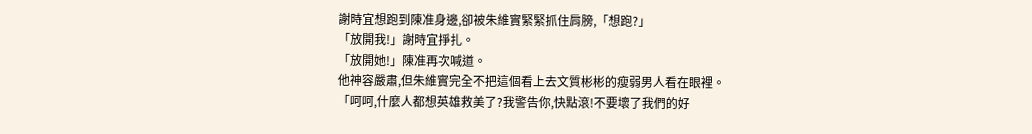謝時宜想跑到陳准身邊,卻被朱維實緊緊抓住肩膀,「想跑?」
「放開我!」謝時宜掙扎。
「放開她!」陳准再次喊道。
他神容嚴肅,但朱維實完全不把這個看上去文質彬彬的瘦弱男人看在眼裡。
「呵呵,什麼人都想英雄救美了?我警告你,快點滾!不要壞了我們的好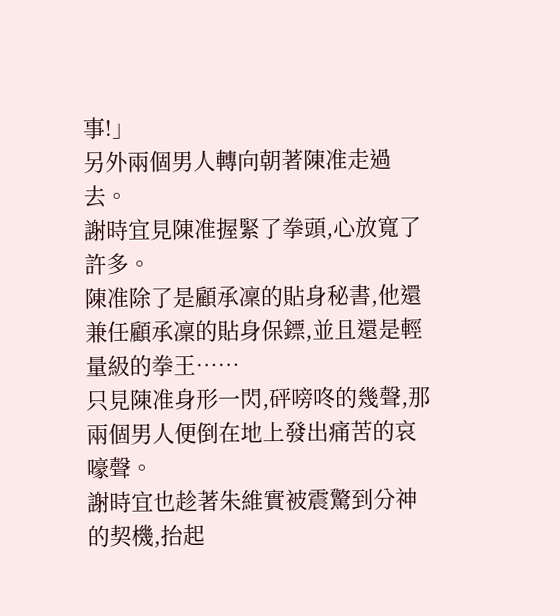事!」
另外兩個男人轉向朝著陳准走過去。
謝時宜見陳准握緊了拳頭,心放寬了許多。
陳准除了是顧承凜的貼身秘書,他還兼任顧承凜的貼身保鏢,並且還是輕量級的拳王……
只見陳准身形一閃,砰嗙咚的幾聲,那兩個男人便倒在地上發出痛苦的哀嚎聲。
謝時宜也趁著朱維實被震驚到分神的契機,抬起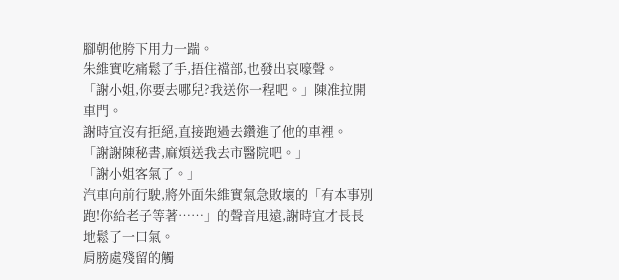腳朝他胯下用力一踹。
朱維實吃痛鬆了手,捂住襠部,也發出哀嚎聲。
「謝小姐,你要去哪兒?我送你一程吧。」陳准拉開車門。
謝時宜沒有拒絕,直接跑過去鑽進了他的車裡。
「謝謝陳秘書,麻煩送我去市醫院吧。」
「謝小姐客氣了。」
汽車向前行駛,將外面朱維實氣急敗壞的「有本事別跑!你給老子等著……」的聲音甩遠,謝時宜才長長地鬆了一口氣。
肩膀處殘留的觸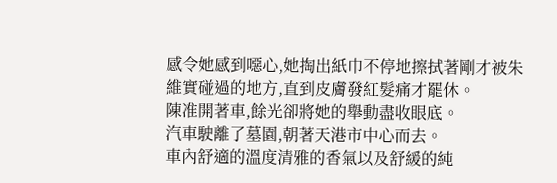感令她感到噁心,她掏出紙巾不停地擦拭著剛才被朱維實碰過的地方,直到皮膚發紅髮痛才罷休。
陳准開著車,餘光卻將她的舉動盡收眼底。
汽車駛離了墓園,朝著天港市中心而去。
車內舒適的溫度清雅的香氣以及舒緩的純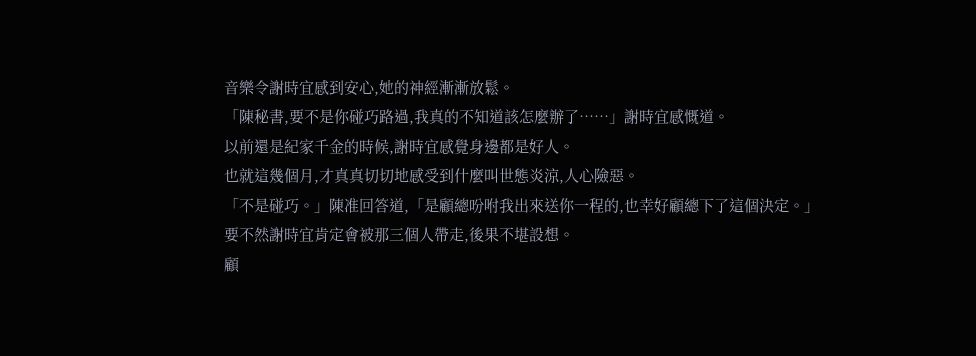音樂令謝時宜感到安心,她的神經漸漸放鬆。
「陳秘書,要不是你碰巧路過,我真的不知道該怎麼辦了……」謝時宜感慨道。
以前還是紀家千金的時候,謝時宜感覺身邊都是好人。
也就這幾個月,才真真切切地感受到什麼叫世態炎涼,人心險惡。
「不是碰巧。」陳准回答道,「是顧總吩咐我出來送你一程的,也幸好顧總下了這個決定。」
要不然謝時宜肯定會被那三個人帶走,後果不堪設想。
顧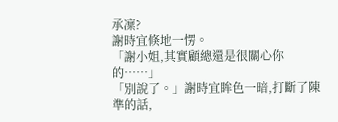承凜?
謝時宜倏地一愣。
「謝小姐,其實顧總還是很關心你的……」
「別說了。」謝時宜眸色一暗,打斷了陳準的話,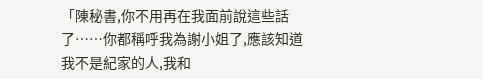「陳秘書,你不用再在我面前說這些話了……你都稱呼我為謝小姐了,應該知道我不是紀家的人,我和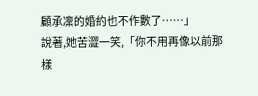顧承凜的婚約也不作數了……」
說著,她苦澀一笑,「你不用再像以前那樣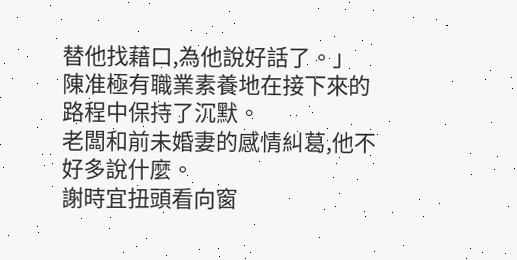替他找藉口,為他說好話了。」
陳准極有職業素養地在接下來的路程中保持了沉默。
老闆和前未婚妻的感情糾葛,他不好多說什麼。
謝時宜扭頭看向窗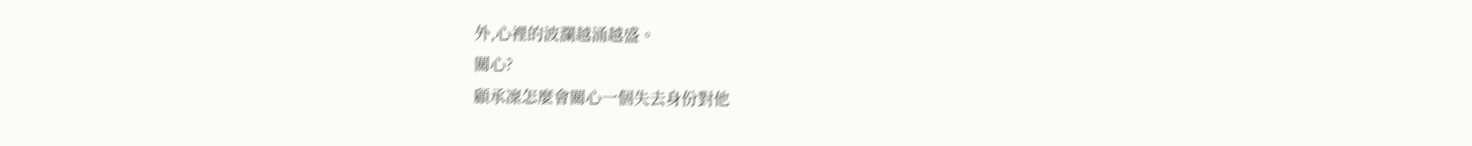外,心裡的波瀾越涌越盛。
關心?
顧承凜怎麼會關心一個失去身份對他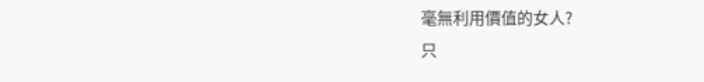毫無利用價值的女人?
只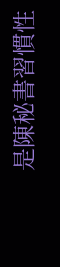是陳秘書習慣性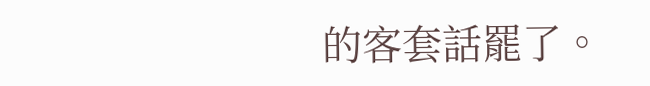的客套話罷了。